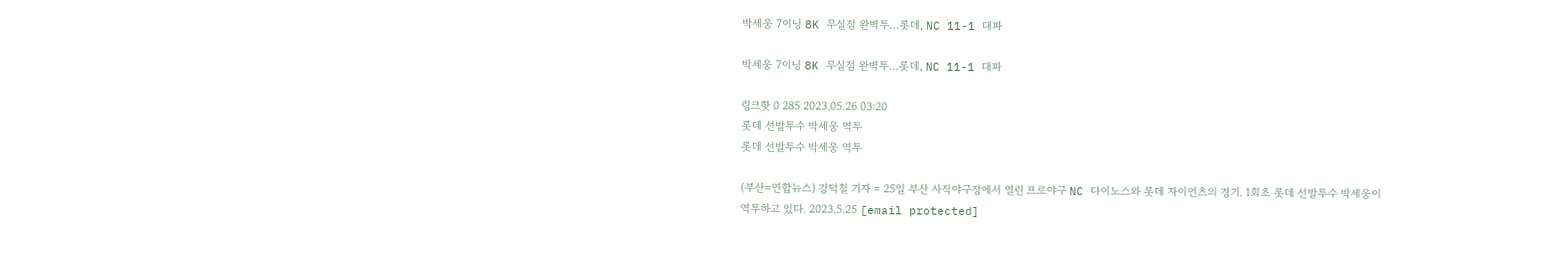박세웅 7이닝 8K 무실점 완벽투…롯데, NC 11-1 대파

박세웅 7이닝 8K 무실점 완벽투…롯데, NC 11-1 대파

링크핫 0 285 2023.05.26 03:20
롯데 선발투수 박세웅 역투
롯데 선발투수 박세웅 역투

(부산=연합뉴스) 강덕철 기자 = 25일 부산 사직야구장에서 열린 프로야구 NC 다이노스와 롯데 자이언츠의 경기. 1회초 롯데 선발투수 박세웅이 역투하고 있다. 2023.5.25 [email protected]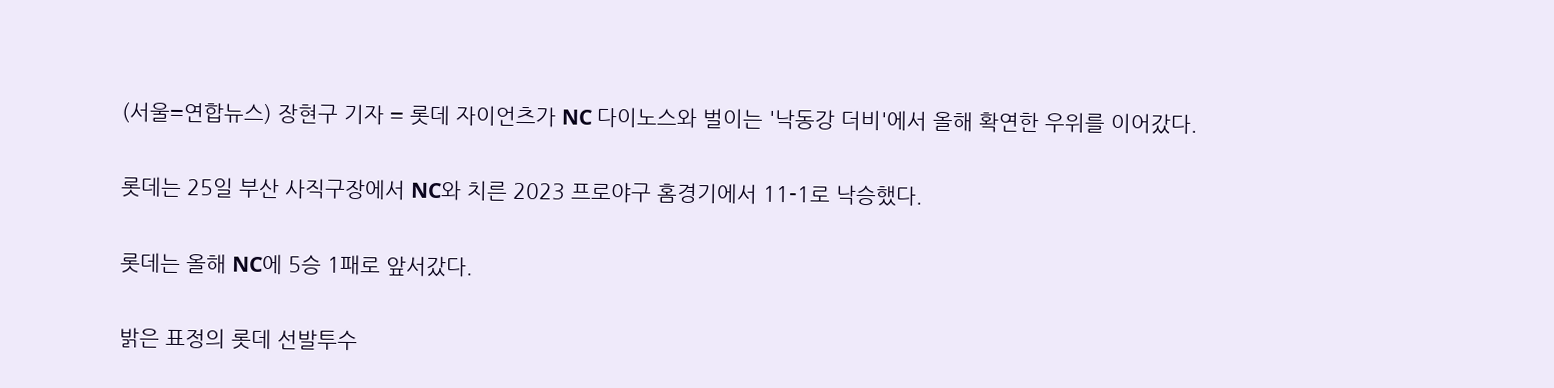(서울=연합뉴스) 장현구 기자 = 롯데 자이언츠가 NC 다이노스와 벌이는 '낙동강 더비'에서 올해 확연한 우위를 이어갔다.

롯데는 25일 부산 사직구장에서 NC와 치른 2023 프로야구 홈경기에서 11-1로 낙승했다.

롯데는 올해 NC에 5승 1패로 앞서갔다.

밝은 표정의 롯데 선발투수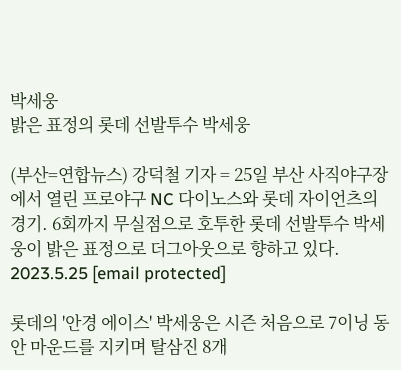박세웅
밝은 표정의 롯데 선발투수 박세웅

(부산=연합뉴스) 강덕철 기자 = 25일 부산 사직야구장에서 열린 프로야구 NC 다이노스와 롯데 자이언츠의 경기. 6회까지 무실점으로 호투한 롯데 선발투수 박세웅이 밝은 표정으로 더그아웃으로 향하고 있다. 2023.5.25 [email protected]

롯데의 '안경 에이스' 박세웅은 시즌 처음으로 7이닝 동안 마운드를 지키며 탈삼진 8개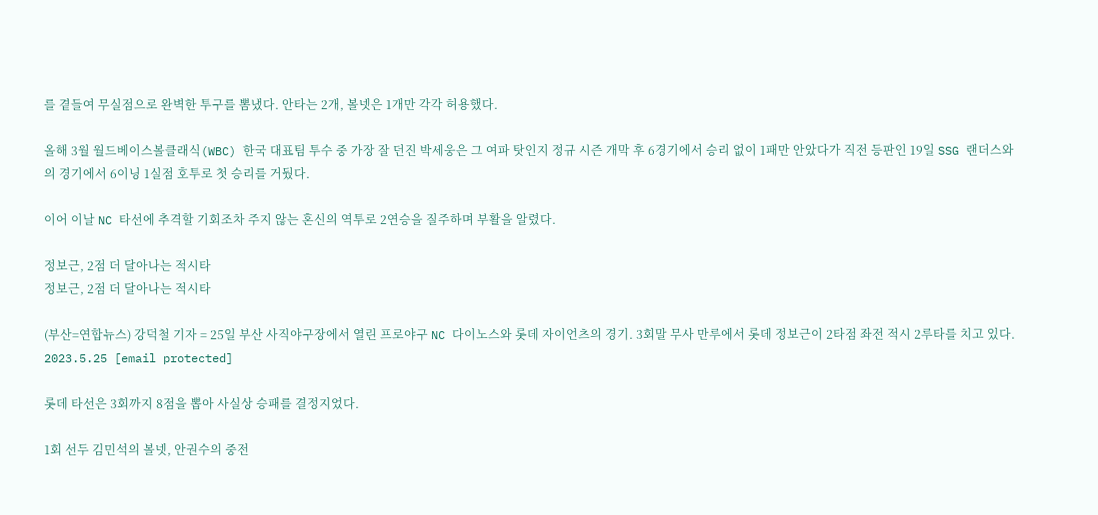를 곁들여 무실점으로 완벽한 투구를 뽐냈다. 안타는 2개, 볼넷은 1개만 각각 허용했다.

올해 3월 월드베이스볼클래식(WBC) 한국 대표팀 투수 중 가장 잘 던진 박세웅은 그 여파 탓인지 정규 시즌 개막 후 6경기에서 승리 없이 1패만 안았다가 직전 등판인 19일 SSG 랜더스와의 경기에서 6이닝 1실점 호투로 첫 승리를 거뒀다.

이어 이날 NC 타선에 추격할 기회조차 주지 않는 혼신의 역투로 2연승을 질주하며 부활을 알렸다.

정보근, 2점 더 달아나는 적시타
정보근, 2점 더 달아나는 적시타

(부산=연합뉴스) 강덕철 기자 = 25일 부산 사직야구장에서 열린 프로야구 NC 다이노스와 롯데 자이언츠의 경기. 3회말 무사 만루에서 롯데 정보근이 2타점 좌전 적시 2루타를 치고 있다. 2023.5.25 [email protected]

롯데 타선은 3회까지 8점을 뽑아 사실상 승패를 결정지었다.

1회 선두 김민석의 볼넷, 안권수의 중전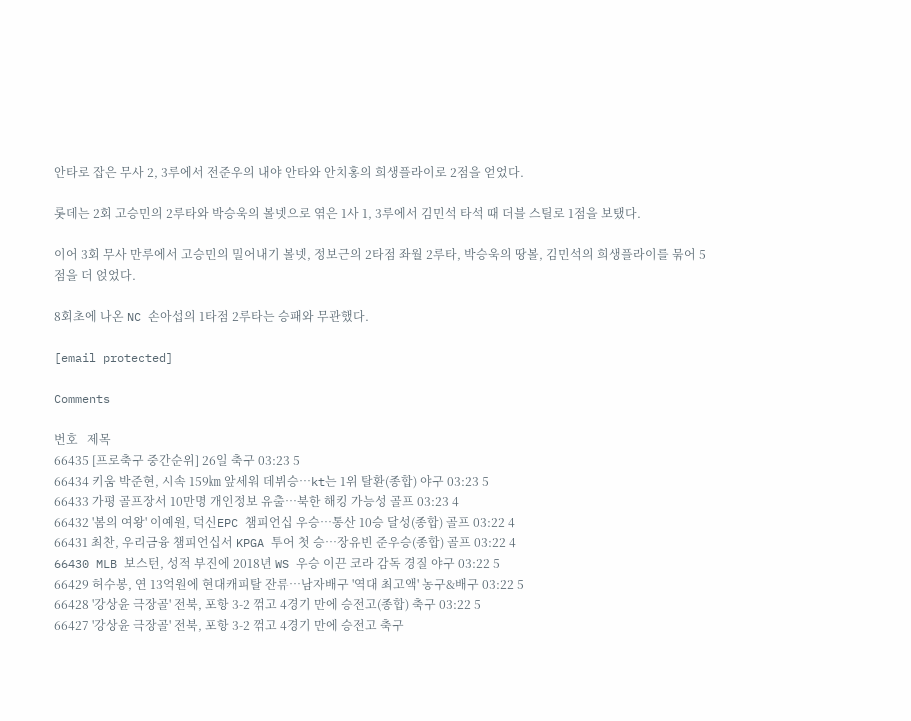안타로 잡은 무사 2, 3루에서 전준우의 내야 안타와 안치홍의 희생플라이로 2점을 얻었다.

롯데는 2회 고승민의 2루타와 박승욱의 볼넷으로 엮은 1사 1, 3루에서 김민석 타석 때 더블 스틸로 1점을 보탰다.

이어 3회 무사 만루에서 고승민의 밀어내기 볼넷, 정보근의 2타점 좌월 2루타, 박승욱의 땅볼, 김민석의 희생플라이를 묶어 5점을 더 얹었다.

8회초에 나온 NC 손아섭의 1타점 2루타는 승패와 무관했다.

[email protected]

Comments

번호   제목
66435 [프로축구 중간순위] 26일 축구 03:23 5
66434 키움 박준현, 시속 159㎞ 앞세워 데뷔승…kt는 1위 탈환(종합) 야구 03:23 5
66433 가평 골프장서 10만명 개인정보 유출…북한 해킹 가능성 골프 03:23 4
66432 '봄의 여왕' 이예원, 덕신EPC 챔피언십 우승…통산 10승 달성(종합) 골프 03:22 4
66431 최찬, 우리금융 챔피언십서 KPGA 투어 첫 승…장유빈 준우승(종합) 골프 03:22 4
66430 MLB 보스턴, 성적 부진에 2018년 WS 우승 이끈 코라 감독 경질 야구 03:22 5
66429 허수봉, 연 13억원에 현대캐피탈 잔류…남자배구 '역대 최고액' 농구&배구 03:22 5
66428 '강상윤 극장골' 전북, 포항 3-2 꺾고 4경기 만에 승전고(종합) 축구 03:22 5
66427 '강상윤 극장골' 전북, 포항 3-2 꺾고 4경기 만에 승전고 축구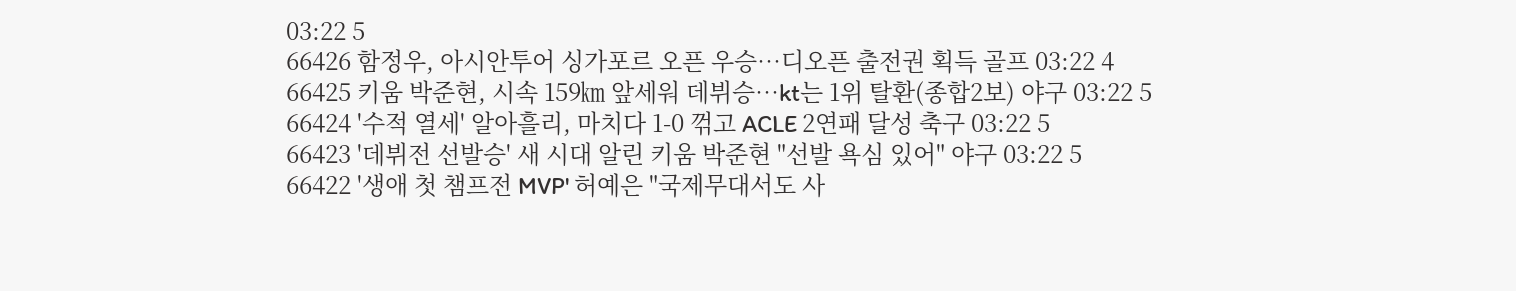03:22 5
66426 함정우, 아시안투어 싱가포르 오픈 우승…디오픈 출전권 획득 골프 03:22 4
66425 키움 박준현, 시속 159㎞ 앞세워 데뷔승…kt는 1위 탈환(종합2보) 야구 03:22 5
66424 '수적 열세' 알아흘리, 마치다 1-0 꺾고 ACLE 2연패 달성 축구 03:22 5
66423 '데뷔전 선발승' 새 시대 알린 키움 박준현 "선발 욕심 있어" 야구 03:22 5
66422 '생애 첫 챔프전 MVP' 허예은 "국제무대서도 사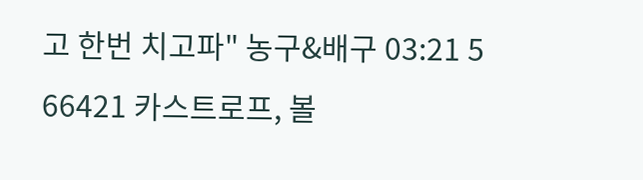고 한번 치고파" 농구&배구 03:21 5
66421 카스트로프, 볼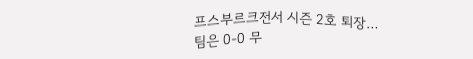프스부르크전서 시즌 2호 퇴장…팀은 0-0 무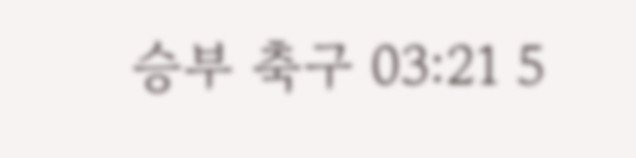승부 축구 03:21 5